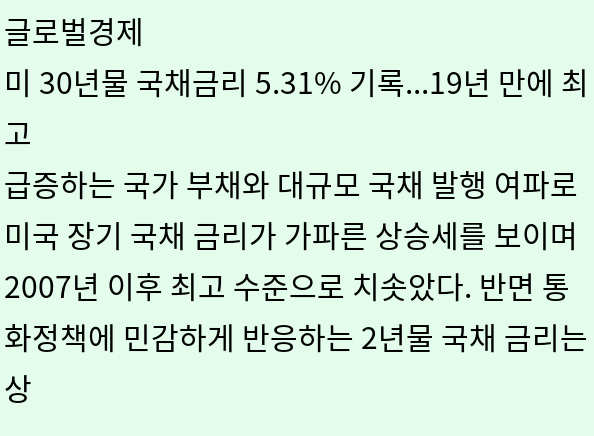글로벌경제
미 30년물 국채금리 5.31% 기록...19년 만에 최고
급증하는 국가 부채와 대규모 국채 발행 여파로 미국 장기 국채 금리가 가파른 상승세를 보이며 2007년 이후 최고 수준으로 치솟았다. 반면 통화정책에 민감하게 반응하는 2년물 국채 금리는 상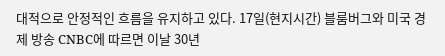대적으로 안정적인 흐름을 유지하고 있다. 17일(현지시간) 블룸버그와 미국 경제 방송 CNBC에 따르면 이날 30년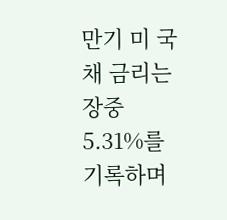만기 미 국채 금리는 장중 5.31%를 기록하며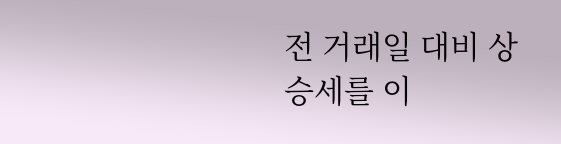전 거래일 대비 상승세를 이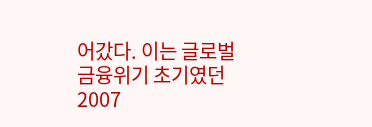어갔다. 이는 글로벌 금융위기 초기였던 2007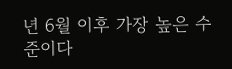년 6월 이후 가장 높은 수준이다